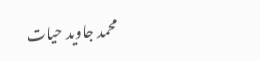محمد جاوید حیات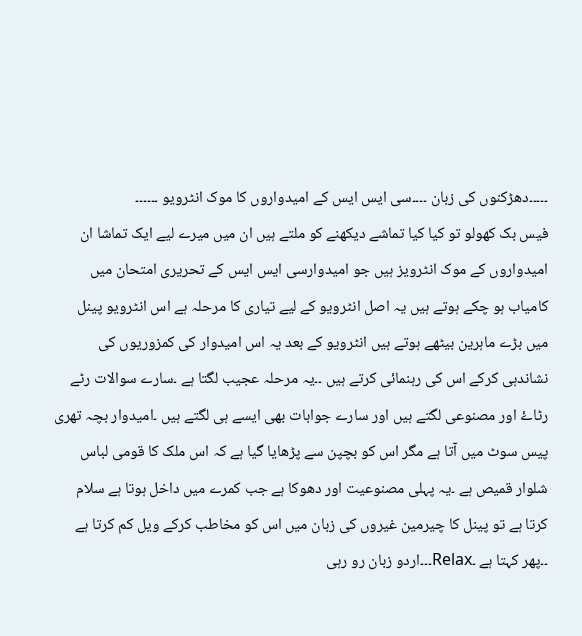۔۔۔۔۔دھڑکنوں کی زبان ۔۔۔۔سی ایس ایس کے امیدواروں کا موک انٹرویو ۔۔۔۔۔۔
فیس بک کھولو تو کیا کیا تماشے دیکھنے کو ملتے ہیں ان میں میرے لیے ایک تماشا ان امیدواروں کے موک انٹرویز ہیں جو امیدوارسی ایس ایس کے تحریری امتحان میں کامیاب ہو چکے ہوتے ہیں یہ اصل انٹرویو کے لیے تیاری کا مرحلہ ہے اس انٹرویو پینل میں بڑے ماہرین بیٹھے ہوتے ہیں انٹرویو کے بعد یہ اس امیدوار کی کمزوریوں کی نشاندہی کرکے اس کی رہنمائی کرتے ہیں ۔۔یہ مرحلہ عجیب لگتا ہے ۔سارے سوالات رٹے رٹاۓ اور مصنوعی لگتے ہیں اور سارے جوابات بھی ایسے ہی لگتے ہیں ۔امیدوار بچہ تھری پیس سوٹ میں آتا ہے مگر اس کو بچپن سے پڑھایا گیا ہے کہ اس ملک کا قومی لباس شلوار قمیص ہے ۔یہ پہلی مصنوعیت اور دھوکا ہے جب کمرے میں داخل ہوتا ہے سلام کرتا ہے تو پینل کا چیرمین غیروں کی زبان میں اس کو مخاطب کرکے ویل کم کرتا ہے ۔۔پھر کہتا ہے ۔Relax۔۔۔اردو زبان رو رہی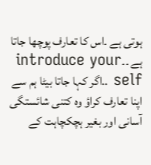ہوتی ہے ۔اس کا تعارف پوچھا جاتا ہے ۔۔introduce your self ..اگر کہا جاتا بیٹا ہم سے اپنا تعارف کراؤ وہ کتنی شائستگی آسانی اور بغیر ہچکچاہت کے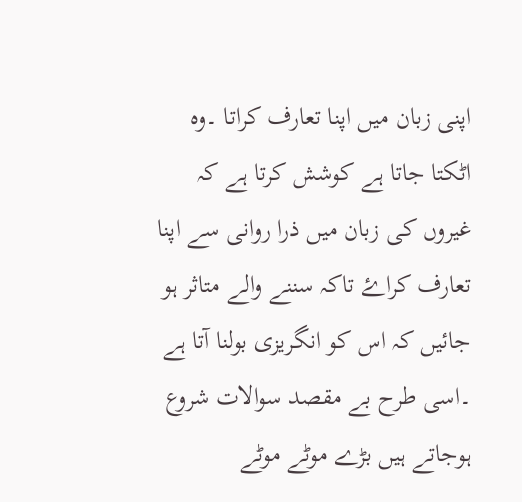اپنی زبان میں اپنا تعارف کراتا ۔وہ اٹکتا جاتا ہے کوشش کرتا ہے کہ غیروں کی زبان میں ذرا روانی سے اپنا تعارف کراۓ تاکہ سننے والے متاثر ہو جائیں کہ اس کو انگریزی بولنا آتا ہے ۔اسی طرح بے مقصد سوالات شروع ہوجاتے ہیں بڑے موٹے موٹے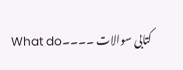کتابی سوالات ۔۔۔۔What do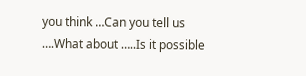you think …Can you tell us ….What about …..Is it possible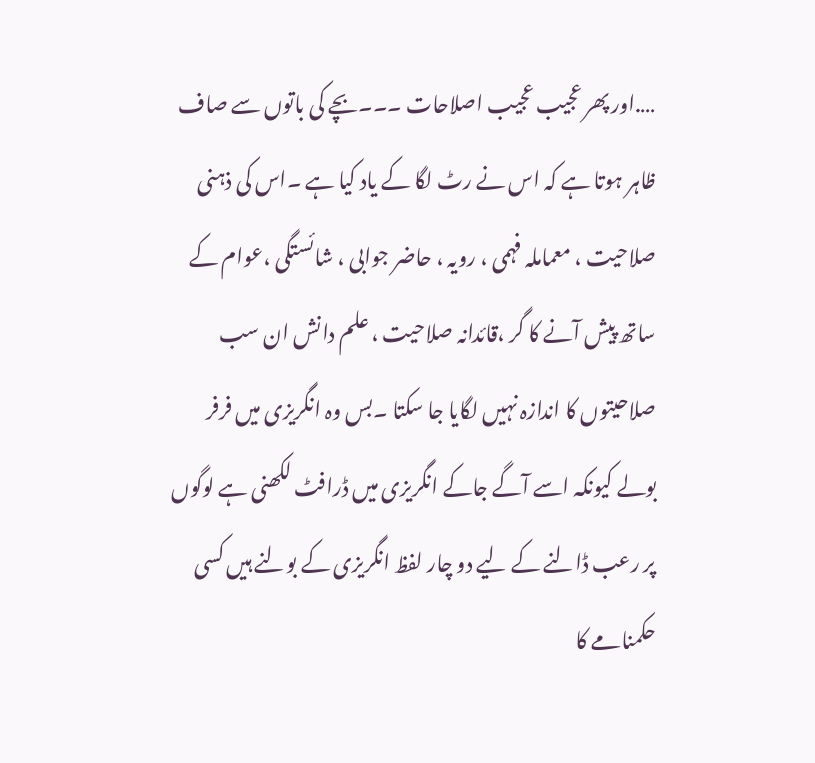….اور پھر عجیب عجیب اصلاحات ۔۔۔بچے کی باتوں سے صاف ظاہر ہوتا ہے کہ اس نے رٹ لگا کے یاد کیا ہے ۔اس کی ذہنی صلاحیت ، معماملہ فہمی ، رویہ ، حاضر جوابی ، شائستگی ،عوام کے ساتھ پیش آنے کا گر ،قائدانہ صلاحیت ، علم دانش ان سب صلاحیتوں کا اندازہ نہیں لگایا جا سکتا ۔بس وہ انگریزی میں فرفر بولے کیونکہ اسے آگے جاکے انگریزی میں ڈرافٹ لکھنی ہے لوگوں پر رعب ڈالنے کے لیے دو چار لفظ انگریزی کے بولنے ہیں کسی حکمنامے کا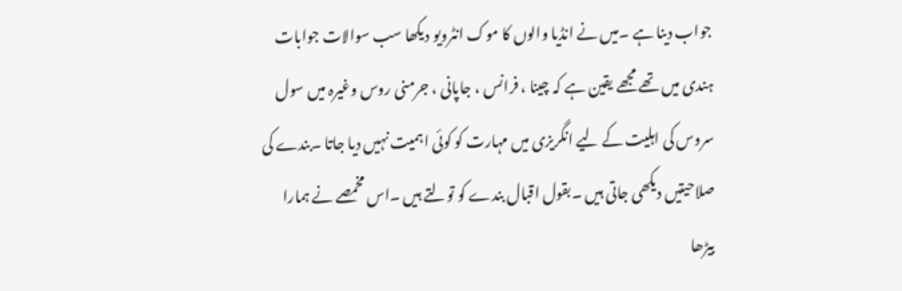جواب دینا ہے ۔میں نے انڈیا والوں کا موک انٹرویو دیکھا سب سوالات جوابات ہندی میں تھے مجھے یقین ہے کہ چینا ، فرانس ، جاپانی ، جرمنی روس وغیرہ میں سول سروس کی اہلیت کے لیے انگریزی میں مہارت کو کوئی اہمیت نہیں دیا جاتا ۔بندے کی صلاحیتیں دیکھی جاتی ہیں ۔بقول اقبال بندے کو تولتے ہیں ۔اس مخمصے نے ہمارا بیڑھا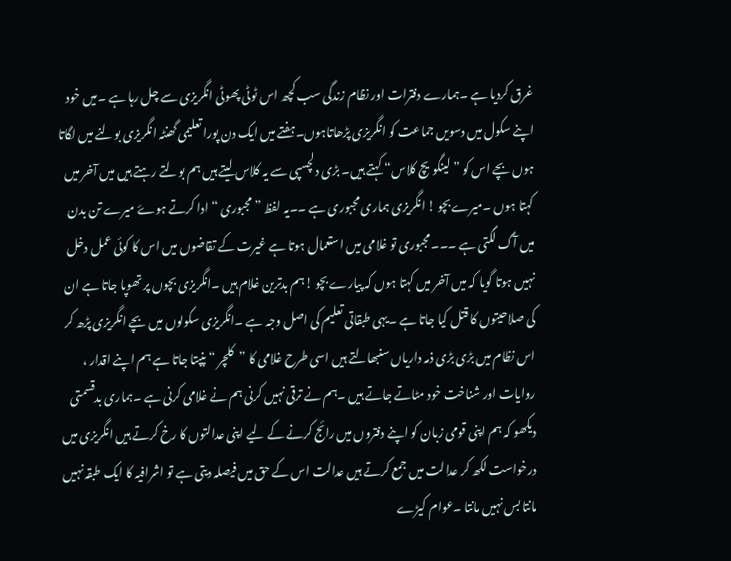غرق کردیا ہے ۔ہمارے دفترات اور نظام زندگی سب کچھ اس ٹوٹی پھوٹی انگریزی سے چل رہا ہے ۔میں خود اپنے سکول میں دسویں جماعت کو انگریزی پڑھاتاہوں۔ہفتے میں ایک دن پورا تعلیمی گھنٹہ انگریزی بولنے میں لگاتا ہوں بچے اس کو ”لینگویچ کلاس“ کہتے ہیں۔ بڑی دلچسپی سے یہ کلاس لیتے ہیں ہم بولتے رہتے ہیں میں آخر میں کہتا ہوں ۔میرےبچو ! انگریزی ہماری مجبوری ہے ۔۔یہ لفظ ” مجبوری “ ادا کرتے ہوۓ میرے تن بدن میں آگ لگتی ہے ۔۔۔مجبوری تو غلامی میں استعمال ہوتا ہے غیرت کے تقاضوں میں اس کا کوئی عمل دخل نہیں ہوتا گویا کہ میں آخر میں کہتا ہوں کہ پیارے بچو !ہم بدترین غلام ہیں ۔انگریزی بچوں پر تھوپا جاتا ہے ان کی صلاحیتوں کا قتل کیا جاتا ہے ۔یہی طبقاتی تعلیم کی اصل وجہ ہے ۔انگریزی سکولوں میں بچے انگریزی پڑھ کر اس نظام میں بڑی بڑی ذمہ داریاں سنبھالتے ہیں اسی طرح غلامی کا ”کلچر “ پنپتا جاتا ہے ہم اپنے اقدار ، روایات اور شناخت خود مٹاتے جاتے ہیں ۔ہم نے ترقی نہیں کرنی ہم نے غلامی کرنی ہے ۔ہماری بدقسمتی دیکھو کہ ہم اپنی قومی زبان کو اپنے دفتروں میں رائج کرنے کے لیے اپنی عدالتوں کا رخ کرتے ہیں انگریزی میں درخواست لکھ کر عدالت میں جمع کرتے ہیں عدالت اس کے حق میں فیصلہ دیتی ہے تو اشرافیہ کا ایک طبقہ نہیں مانتا بس نہیں مانتا ۔عوام کیڑے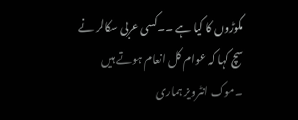مکوڑوں کا کیا ہے ۔۔کسی عربی سکالر نے سچ کہا کہ عوام کل انعام ہوتے ہیں ۔موک انٹرویز ہماری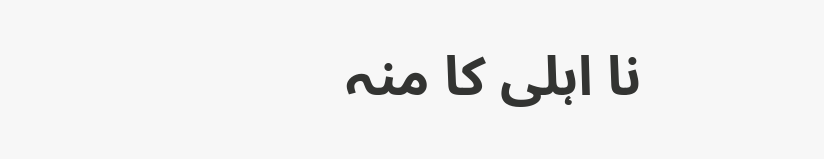نا اہلی کا منہ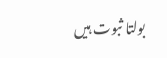بولتا ثبوت ہیں